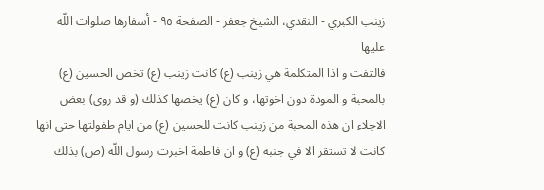زينب الكبري - النقدي، الشيخ جعفر - الصفحة ٩٥ - أسفارها صلوات اللّه عليها
فالتفت و اذا المتكلمة هي زينب (ع) كانت زينب (ع) تخص الحسين (ع) بالمحبة و المودة دون اخوتها، و كان (ع) يخصها كذلك (و قد روى) بعض الاجلاء ان هذه المحبة من زينب كانت للحسين (ع) من ايام طفولتها حتى انها كانت لا تستقر الا في جنبه (ع) و ان فاطمة اخبرت رسول اللّه (ص) بذلك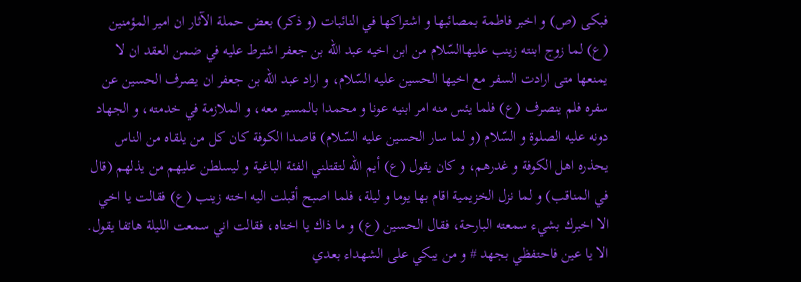فبكى (ص) و اخبر فاطمة بمصائبها و اشتراكها في النائبات (و ذكر) بعض حملة الآثار ان امير المؤمنين (ع) لما زوج ابنته زينب عليهاالسّلام من ابن اخيه عبد اللّه بن جعفر اشترط عليه في ضمن العقد ان لا يمنعها متى ارادت السفر مع اخيها الحسين عليه السّلام، و اراد عبد اللّه بن جعفر ان يصرف الحسين عن سفره فلم ينصرف (ع) فلما يئس منه امر ابنيه عونا و محمدا بالمسير معه، و الملازمة في خدمته، و الجهاد دونه عليه الصلوة و السّلام (و لما سار الحسين عليه السّلام) قاصدا الكوفة كان كل من يلقاه من الناس يحذره اهل الكوفة و غدرهم، و كان يقول (ع) أيم اللّه لتقتلني الفئة الباغية و ليسلطن عليهم من يذلهم (قال في المناقب) و لما نزل الخزيمية اقام بها يوما و ليلة، فلما اصبح أقبلت اليه اخته زينب (ع) فقالت يا اخي الا اخبرك بشيء سمعته البارحة، فقال الحسين (ع) و ما ذاك يا اختاه، فقالت اني سمعت الليلة هاتفا يقول.
الا يا عين فاحتفظي بجهد # و من يبكي على الشهداء بعدي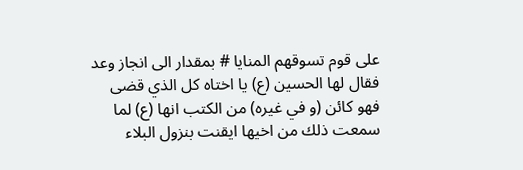على قوم تسوقهم المنايا # بمقدار الى انجاز وعد
فقال لها الحسين (ع) يا اختاه كل الذي قضى فهو كائن (و في غيره) من الكتب انها (ع) لما سمعت ذلك من اخيها ايقنت بنزول البلاء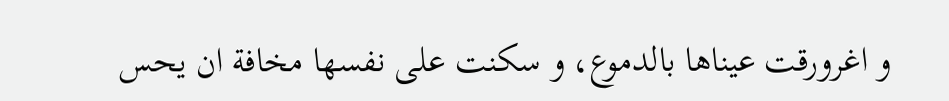و اغرورقت عيناها بالدموع، و سكنت على نفسها مخافة ان يحس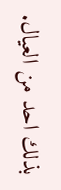بذلك احد من العيال.